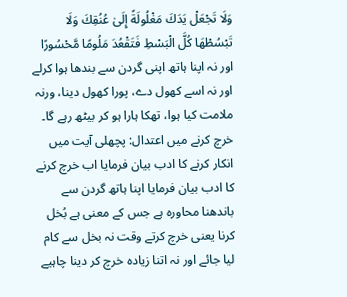وَلَا تَجْعَلْ يَدَكَ مَغْلُولَةً إِلَىٰ عُنُقِكَ وَلَا تَبْسُطْهَا كُلَّ الْبَسْطِ فَتَقْعُدَ مَلُومًا مَّحْسُورًا
اور نہ اپنا ہاتھ اپنی گردن سے بندھا ہوا کرلے اور نہ اسے کھول دے، پورا کھول دینا، ورنہ ملامت کیا ہوا، تھکا ہارا ہو کر بیٹھ رہے گا۔
خرچ کرنے میں اعتدال: پچھلی آیت میں انکار کرنے کا ادب بیان فرمایا اب خرچ کرنے کا ادب بیان فرمایا اپنا ہاتھ گردن سے باندھنا محاورہ ہے جس کے معنی ہے بُخل کرنا یعنی خرچ کرتے وقت نہ بخل سے کام لیا جائے اور نہ اتنا زیادہ خرچ کر دینا چاہیے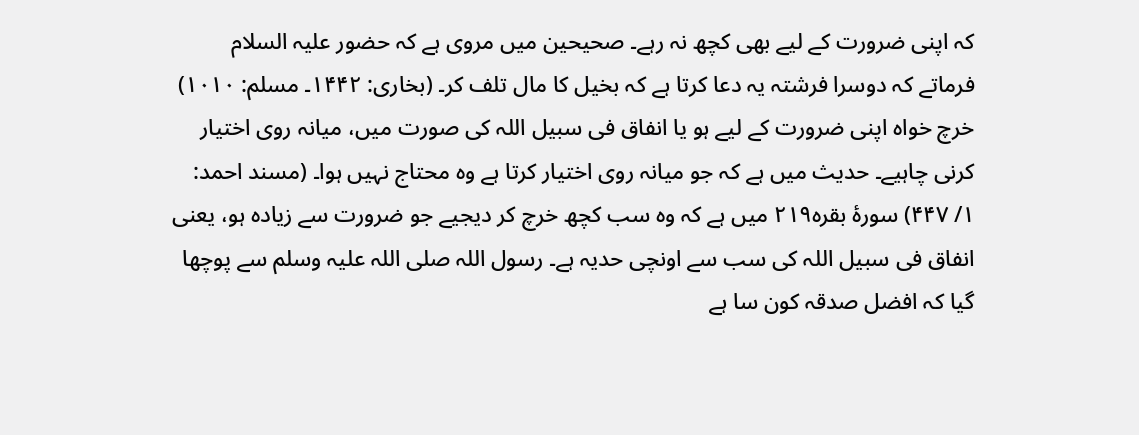کہ اپنی ضرورت کے لیے بھی کچھ نہ رہے۔ صحیحین میں مروی ہے کہ حضور علیہ السلام فرماتے کہ دوسرا فرشتہ یہ دعا کرتا ہے کہ بخیل کا مال تلف کر۔ (بخاری: ۱۴۴۲۔ مسلم: ۱۰۱۰) خرچ خواہ اپنی ضرورت کے لیے ہو یا انفاق فی سبیل اللہ کی صورت میں، میانہ روی اختیار کرنی چاہیے۔ حدیث میں ہے کہ جو میانہ روی اختیار کرتا ہے وہ محتاج نہیں ہوا۔ (مسند احمد: ۱/ ۴۴۷) سورۂ بقرہ۲۱۹ میں ہے کہ وہ سب کچھ خرچ کر دیجیے جو ضرورت سے زیادہ ہو، یعنی انفاق فی سبیل اللہ کی سب سے اونچی حدیہ ہے۔ رسول اللہ صلی اللہ علیہ وسلم سے پوچھا گیا کہ افضل صدقہ کون سا ہے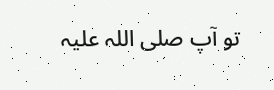تو آپ صلی اللہ علیہ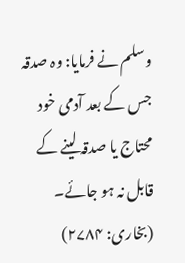وسلم نے فرمایا: وہ صدقہ جس کے بعد آدمی خود محتاج یا صدقہ لینے کے قابل نہ ہو جائے۔ (بخاری: ۲۷۸۴)